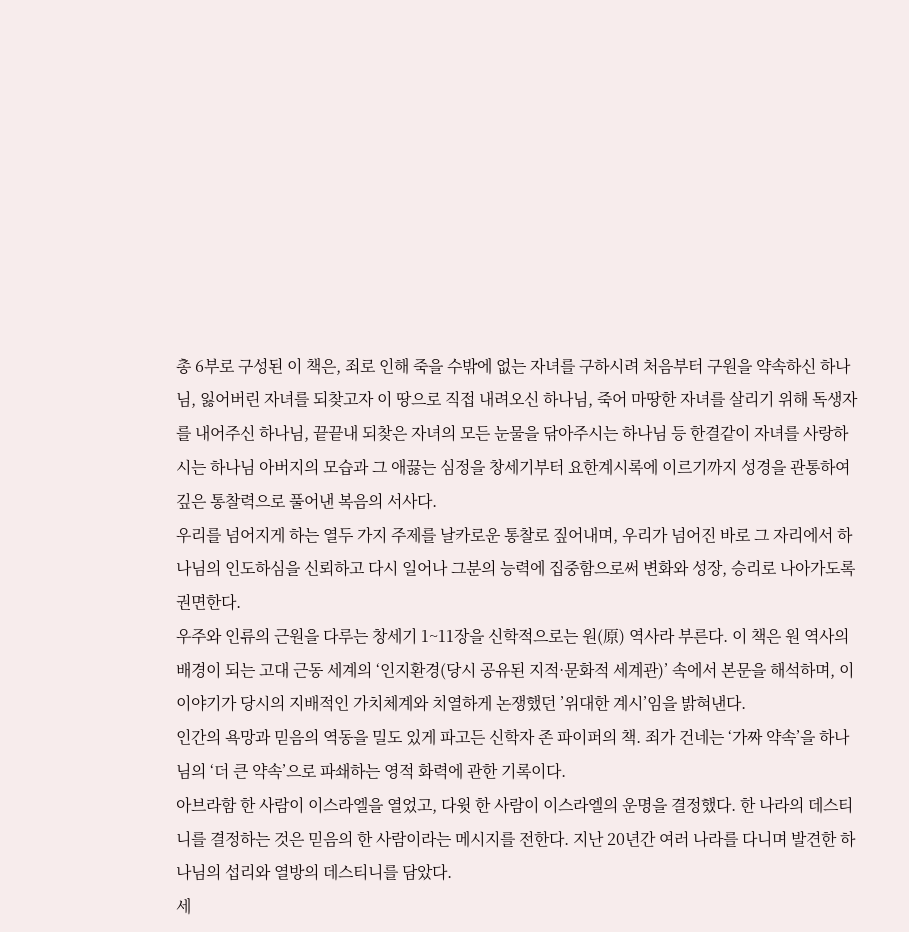총 6부로 구성된 이 책은, 죄로 인해 죽을 수밖에 없는 자녀를 구하시려 처음부터 구원을 약속하신 하나님, 잃어버린 자녀를 되찾고자 이 땅으로 직접 내려오신 하나님, 죽어 마땅한 자녀를 살리기 위해 독생자를 내어주신 하나님, 끝끝내 되찾은 자녀의 모든 눈물을 닦아주시는 하나님 등 한결같이 자녀를 사랑하시는 하나님 아버지의 모습과 그 애끓는 심정을 창세기부터 요한계시록에 이르기까지 성경을 관통하여 깊은 통찰력으로 풀어낸 복음의 서사다.
우리를 넘어지게 하는 열두 가지 주제를 날카로운 통찰로 짚어내며, 우리가 넘어진 바로 그 자리에서 하나님의 인도하심을 신뢰하고 다시 일어나 그분의 능력에 집중함으로써 변화와 성장, 승리로 나아가도록 권면한다.
우주와 인류의 근원을 다루는 창세기 1~11장을 신학적으로는 원(原) 역사라 부른다. 이 책은 원 역사의 배경이 되는 고대 근동 세계의 ‘인지환경(당시 공유된 지적·문화적 세계관)’ 속에서 본문을 해석하며, 이 이야기가 당시의 지배적인 가치체계와 치열하게 논쟁했던 ’위대한 계시’임을 밝혀낸다.
인간의 욕망과 믿음의 역동을 밀도 있게 파고든 신학자 존 파이퍼의 책. 죄가 건네는 ‘가짜 약속’을 하나님의 ‘더 큰 약속’으로 파쇄하는 영적 화력에 관한 기록이다.
아브라함 한 사람이 이스라엘을 열었고, 다윗 한 사람이 이스라엘의 운명을 결정했다. 한 나라의 데스티니를 결정하는 것은 믿음의 한 사람이라는 메시지를 전한다. 지난 20년간 여러 나라를 다니며 발견한 하나님의 섭리와 열방의 데스티니를 담았다.
세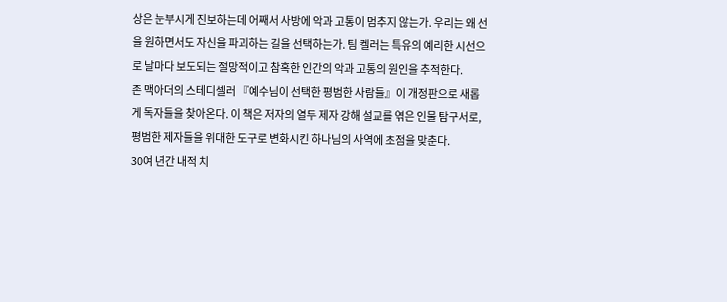상은 눈부시게 진보하는데 어째서 사방에 악과 고통이 멈추지 않는가. 우리는 왜 선을 원하면서도 자신을 파괴하는 길을 선택하는가. 팀 켈러는 특유의 예리한 시선으로 날마다 보도되는 절망적이고 참혹한 인간의 악과 고통의 원인을 추적한다.
존 맥아더의 스테디셀러 『예수님이 선택한 평범한 사람들』이 개정판으로 새롭게 독자들을 찾아온다. 이 책은 저자의 열두 제자 강해 설교를 엮은 인물 탐구서로, 평범한 제자들을 위대한 도구로 변화시킨 하나님의 사역에 초점을 맞춘다.
30여 년간 내적 치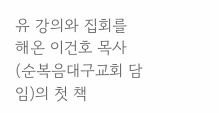유 강의와 집회를 해온 이건호 목사(순복음대구교회 담임)의 첫 책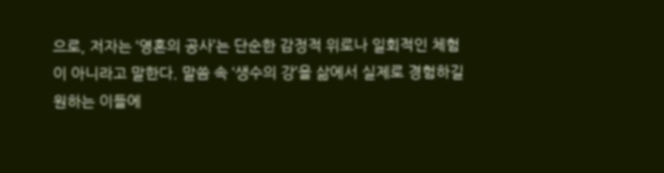으로, 저자는 ‘영혼의 공사’는 단순한 감정적 위로나 일회적인 체험이 아니라고 말한다. 말씀 속 ‘생수의 강’을 삶에서 실제로 경험하길 원하는 이들에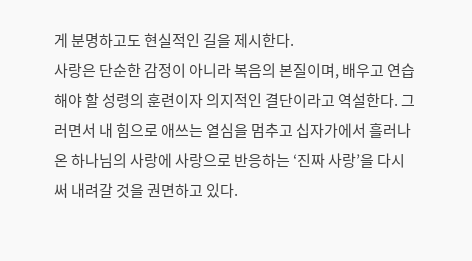게 분명하고도 현실적인 길을 제시한다.
사랑은 단순한 감정이 아니라 복음의 본질이며, 배우고 연습해야 할 성령의 훈련이자 의지적인 결단이라고 역설한다. 그러면서 내 힘으로 애쓰는 열심을 멈추고 십자가에서 흘러나온 하나님의 사랑에 사랑으로 반응하는 ‘진짜 사랑’을 다시 써 내려갈 것을 권면하고 있다.